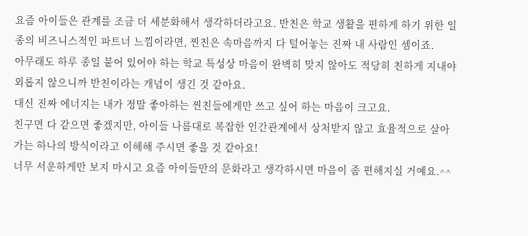요즘 아이들은 관계를 조금 더 세분화해서 생각하더라고요. 반친은 학교 생활을 편하게 하기 위한 일종의 비즈니스적인 파트너 느낌이라면, 찐친은 속마음까지 다 털어놓는 진짜 내 사람인 셈이죠.
아무래도 하루 종일 붙어 있어야 하는 학교 특성상 마음이 완벽히 맞지 않아도 적당히 친하게 지내야 외롭지 않으니까 반친이라는 개념이 생긴 것 같아요.
대신 진짜 에너지는 내가 정말 좋아하는 찐친들에게만 쓰고 싶어 하는 마음이 크고요.
친구면 다 같으면 좋겠지만, 아이들 나름대로 복잡한 인간관계에서 상처받지 않고 효율적으로 살아가는 하나의 방식이라고 이해해 주시면 좋을 것 같아요!
너무 서운하게만 보지 마시고 요즘 아이들만의 문화라고 생각하시면 마음이 좀 편해지실 거예요.^^